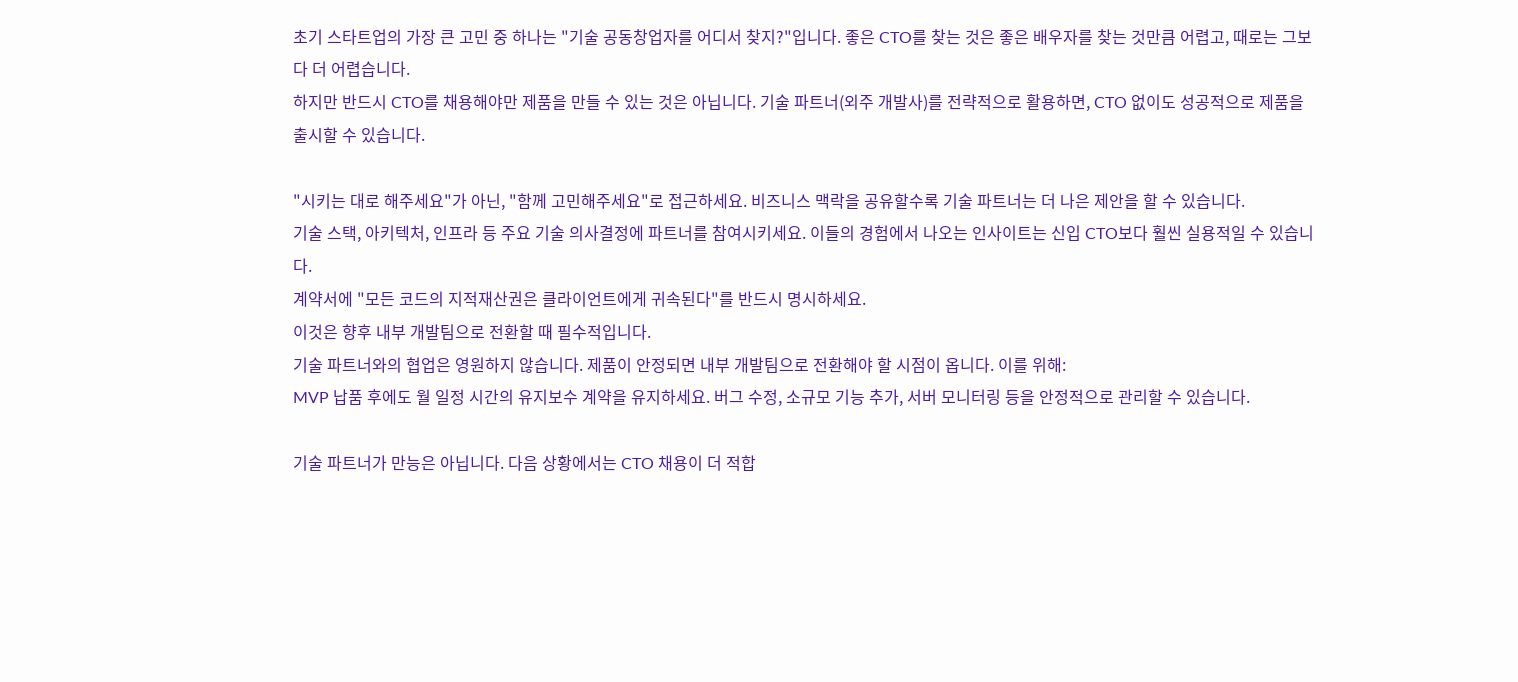초기 스타트업의 가장 큰 고민 중 하나는 "기술 공동창업자를 어디서 찾지?"입니다. 좋은 CTO를 찾는 것은 좋은 배우자를 찾는 것만큼 어렵고, 때로는 그보다 더 어렵습니다.
하지만 반드시 CTO를 채용해야만 제품을 만들 수 있는 것은 아닙니다. 기술 파트너(외주 개발사)를 전략적으로 활용하면, CTO 없이도 성공적으로 제품을 출시할 수 있습니다.

"시키는 대로 해주세요"가 아닌, "함께 고민해주세요"로 접근하세요. 비즈니스 맥락을 공유할수록 기술 파트너는 더 나은 제안을 할 수 있습니다.
기술 스택, 아키텍처, 인프라 등 주요 기술 의사결정에 파트너를 참여시키세요. 이들의 경험에서 나오는 인사이트는 신입 CTO보다 훨씬 실용적일 수 있습니다.
계약서에 "모든 코드의 지적재산권은 클라이언트에게 귀속된다"를 반드시 명시하세요.
이것은 향후 내부 개발팀으로 전환할 때 필수적입니다.
기술 파트너와의 협업은 영원하지 않습니다. 제품이 안정되면 내부 개발팀으로 전환해야 할 시점이 옵니다. 이를 위해:
MVP 납품 후에도 월 일정 시간의 유지보수 계약을 유지하세요. 버그 수정, 소규모 기능 추가, 서버 모니터링 등을 안정적으로 관리할 수 있습니다.

기술 파트너가 만능은 아닙니다. 다음 상황에서는 CTO 채용이 더 적합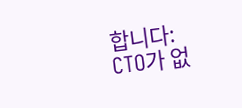합니다:
CTO가 없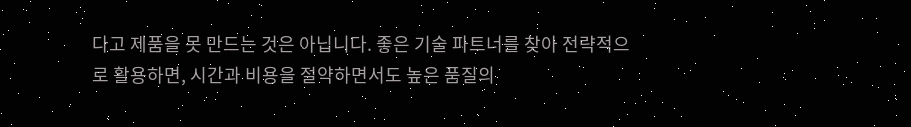다고 제품을 못 만드는 것은 아닙니다. 좋은 기술 파트너를 찾아 전략적으로 활용하면, 시간과 비용을 절약하면서도 높은 품질의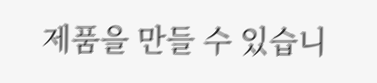제품을 만들 수 있습니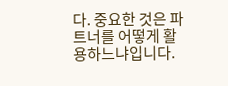다. 중요한 것은 파트너를 어떻게 활용하느냐입니다.